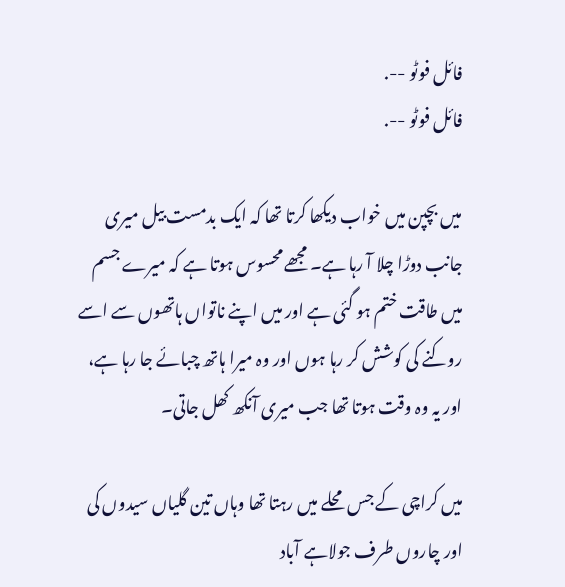فائل فوٹو --.
فائل فوٹو --.

میں بچپن میں خواب دیکھا کرتا تھا کہ ایک بدمست بیل میری جانب دوڑا چلا آ رہا ہے۔ مجھے محسوس ہوتا ہے کہ میرے جسم میں طاقت ختم ہو گئی ہے اور میں اپنے ناتواں ہاتھوں سے اسے روکنے کی کوشش کر رہا ہوں اور وہ میرا ہاتھ چبائے جا رہا ہے، اور یہ وہ وقت ہوتا تھا جب میری آنکھ کھل جاتی۔

میں کراچی کے جس محلے میں رہتا تھا وہاں تین گلیاں سیدوں کی اور چاروں طرف جولاہے آباد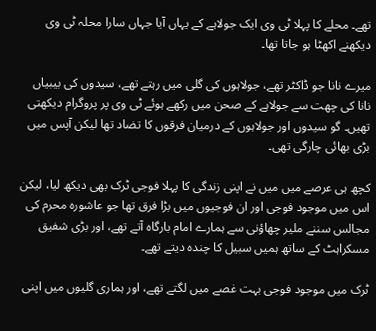تھے۔ محلے کا پہلا ٹی وی ایک جولاہے کے یہاں آیا جہاں سارا محلہ ٹی وی دیکھنے اکھٹا ہو جاتا تھا۔

میرے نانا جو ڈاکٹر تھے، جولاہوں کی گلی میں رہتے تھے، سیدوں کی بیبیاں نانا کی چھت سے جولاہے کے صحن میں رکھے ہوئے ٹی وی پر پروگرام دیکھتی تھیں۔ گو سیدوں اور جولاہوں کے درمیان فرقوں کا تضاد تھا لیکن آپس میں بڑی بھائی چارگی تھی۔

کچھ ہی عرصے میں میں نے اپنی زندگی کا پہلا فوجی ٹرک بھی دیکھ لیا، لیکن اس میں موجود فوجی اور ان فوجیوں میں بڑا فرق تھا جو عاشورہ محرم کی مجالس سننے ملیر چھاؤنی سے ہمارے امام بارگاہ آتے تھے، اور بڑی شفیق مسکراہٹ کے ساتھ ہمیں سبیل کا چندہ دیتے تھے۔

ٹرک میں موجود فوجی بہت غصے میں لگتے تھے، اور ہماری گلیوں میں اپنی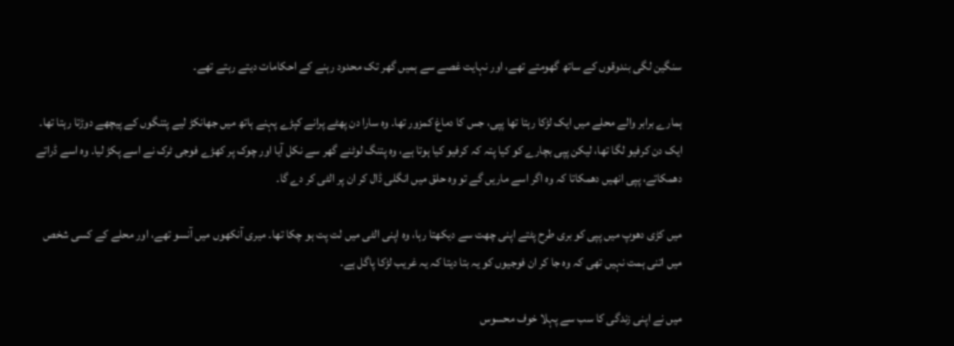سنگین لگی بندوقوں کے ساتھ گھومتے تھے، اور نہایت غصے سے ہمیں گھر تک محدود رہنے کے احکامات دیتے رہتے تھے۔

ہمارے برابر والے محلے میں ایک لڑکا رہتا تھا پپی، جس کا دماغ کمزور تھا۔ وہ سارا دن پھٹے پرانے کپڑے پہنے ہاتھ میں جھانکڑ لیے پتنگوں کے پیچھے دوڑتا رہتا تھا۔ ایک دن کرفیو لگا تھا، لیکن پپی بچارے کو کیا پتہ کہ کرفیو کیا ہوتا ہے، وہ پتنگ لوٹنے گھر سے نکل آیا اور چوک پر کھڑے فوجی ٹرک نے اسے پکڑ لیا۔ وہ اسے ڈراتے دھمکاتے، پپی انھیں دھمکاتا کہ وہ اگر اسے ماریں گے تو وہ حلق میں انگلی ڈال کر ان پر الٹی کر دے گا۔

میں کڑی دھوپ میں پپی کو بری طرح پٹتے اپنی چھت سے دیکھتا رہا، وہ اپنی الٹی میں لت پت ہو چکا تھا۔ میری آنکھوں میں آنسو تھے، اور محلے کے کسی شخص میں اتنی ہمت نہیں تھی کہ وہ جا کر ان فوجیوں کو یہ بتا دیتا کہ یہ غریب لڑکا پاگل ہے۔

میں نے اپنی زندگی کا سب سے پہلا خوف محسوس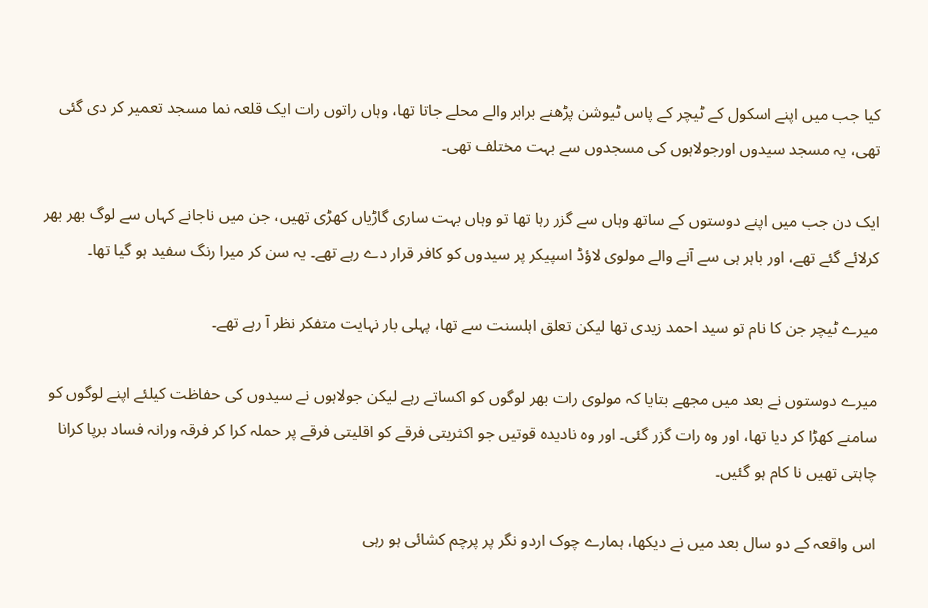کیا جب میں اپنے اسکول کے ٹیچر کے پاس ٹیوشن پڑھنے برابر والے محلے جاتا تھا، وہاں راتوں رات ایک قلعہ نما مسجد تعمیر کر دی گئی تھی، یہ مسجد سیدوں اورجولاہوں کی مسجدوں سے بہت مختلف تھی۔

ایک دن جب میں اپنے دوستوں کے ساتھ وہاں سے گزر رہا تھا تو وہاں بہت ساری گاڑیاں کھڑی تھیں، جن میں ناجانے کہاں سے لوگ بھر بھر کرلائے گئے تھے، اور باہر ہی سے آنے والے مولوی لاؤڈ اسپیکر پر سیدوں کو کافر قرار دے رہے تھے۔ یہ سن کر میرا رنگ سفید ہو گیا تھا۔

میرے ٹیچر جن کا نام تو سید احمد زیدی تھا لیکن تعلق اہلسنت سے تھا، پہلی بار نہایت متفکر نظر آ رہے تھے۔

میرے دوستوں نے بعد میں مجھے بتایا کہ مولوی رات بھر لوگوں کو اکساتے رہے لیکن جولاہوں نے سیدوں کی حفاظت کیلئے اپنے لوگوں کو سامنے کھڑا کر دیا تھا، اور وہ رات گزر گئی۔ اور وہ نادیدہ قوتیں جو اکثریتی فرقے کو اقلیتی فرقے پر حملہ کرا کر فرقہ ورانہ فساد برپا کرانا چاہتی تھیں نا کام ہو گئیں۔

اس واقعہ کے دو سال بعد میں نے دیکھا، ہمارے چوک اردو نگر پر پرچم کشائی ہو رہی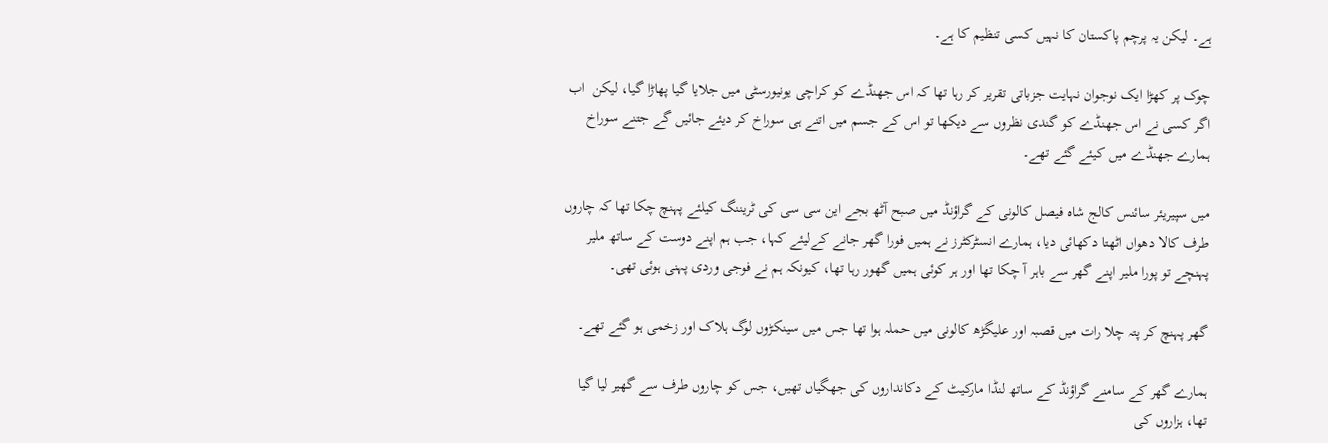ہے۔ لیکن یہ پرچم پاکستان کا نہیں کسی تنظیم کا ہے۔

چوک پر کھڑا ایک نوجوان نہایت جزباتی تقریر کر رہا تھا کہ اس جھنڈے کو کراچی یونیورسٹی میں جلایا گیا پھاڑا گیا، لیکن  اب اگر کسی نے اس جھنڈے کو گندی نظروں سے دیکھا تو اس کے جسم میں اتنے ہی سوراخ کر دیئے جائیں گے جتنے سوراخ ہمارے جھنڈے میں کیئے گئے تھے۔

میں سپیریئر سائنس کالج شاہ فیصل کالونی کے گراؤنڈ میں صبح آٹھ بجے این سی سی کی ٹریننگ کیلئے پہنچ چکا تھا کہ چاروں طرف کالا دھواں اٹھتا دکھائی دیا، ہمارے انسٹرکٹرز نے ہمیں فورا گھر جانے کےلیئے کہا، جب ہم اپنے دوست کے ساتھ ملیر پہنچے تو پورا ملیر اپنے گھر سے باہر آ چکا تھا اور ہر کوئی ہمیں گھور رہا تھا، کیونکہ ہم نے فوجی وردی پہنی ہوئی تھی۔

گھر پہنچ کر پتہ چلا رات میں قصبہ اور علیگڑھ کالونی میں حملہ ہوا تھا جس میں سینکڑوں لوگ ہلاک اور زخمی ہو گئے تھے۔

ہمارے گھر کے سامنے گراؤنڈ کے ساتھ لنڈا مارکیٹ کے دکانداروں کی جھگیاں تھیں، جس کو چاروں طرف سے گھیر لیا گیا تھا، ہزاروں کی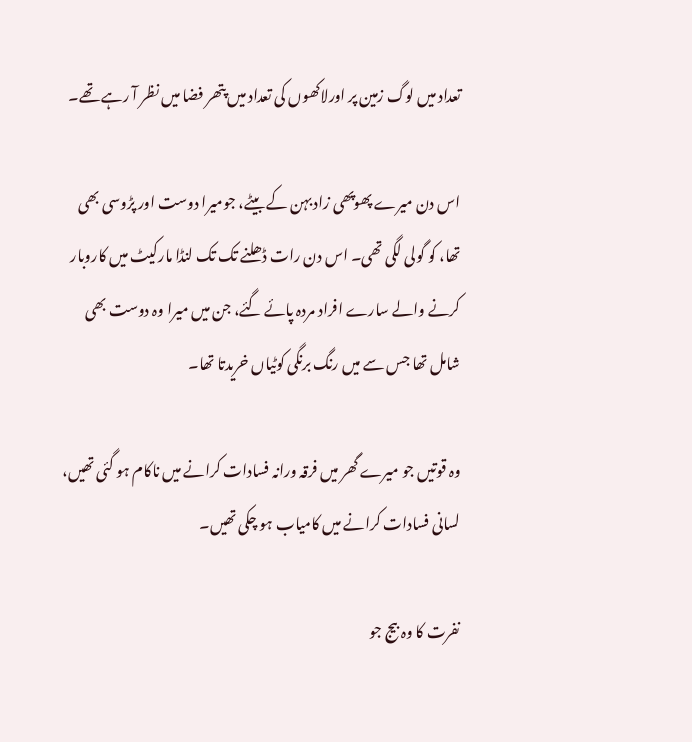تعداد میں لوگ زمین پر اورلاکھوں کی تعداد میں پتھر فضا میں نظر آ رہے تھے۔

اس دن میرے پھوپھی زاد بہن کے بیٹے، جومیرا دوست اور پڑوسی بھی تھا، کو گولی لگی تھی۔ اس دن رات ڈھلنے تک تک لنڈا مارکیٹ میں کاروبار کرنے والے سارے افراد مردہ پائے گئے، جن میں میرا وہ دوست بھی شامل تھا جس سے میں رنگ برنگی کوٹیاں خریدتا تھا۔

وہ قوتیں جو میرے گھر میں فرقہ ورانہ فسادات کرانے میں ناکام ہو گئی تھیں، لسانی فسادات کرانے میں کامیاب ہو چکی تھیں۔

نفرت کا وہ بیج جو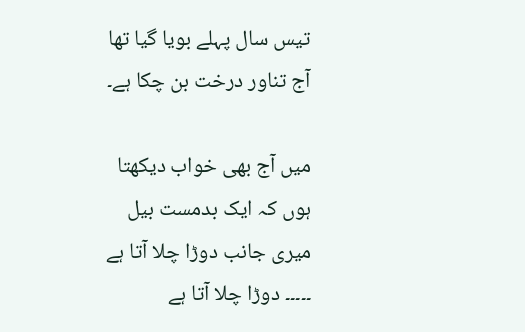تیس سال پہلے بویا گیا تھا آج تناور درخت بن چکا ہے۔

میں آج بھی خواب دیکھتا ہوں کہ ایک بدمست بیل میری جانب دوڑا چلا آتا ہے ۔۔۔۔۔ دوڑا چلا آتا ہے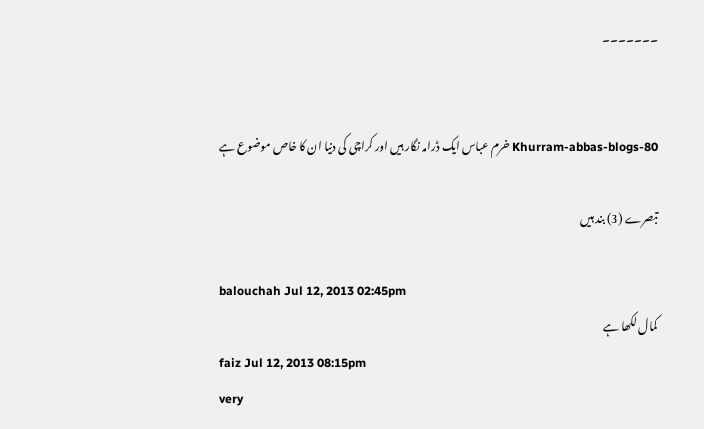۔۔۔۔۔۔۔


Khurram-abbas-blogs-80 خرم عباس ایک ڈرامہ نگار ہیں اور کراچی کی دنیا ان کا خاص موضوع ہے

تبصرے (3) بند ہیں

balouchah Jul 12, 2013 02:45pm
کمال لکھا ہے
faiz Jul 12, 2013 08:15pm
very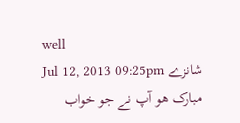well
شانزے Jul 12, 2013 09:25pm
مبارک ھو آپ نے جو خواب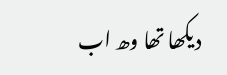دیکھا تھا وھ اب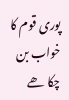پوری قوم کا خواب بن چکا ھے